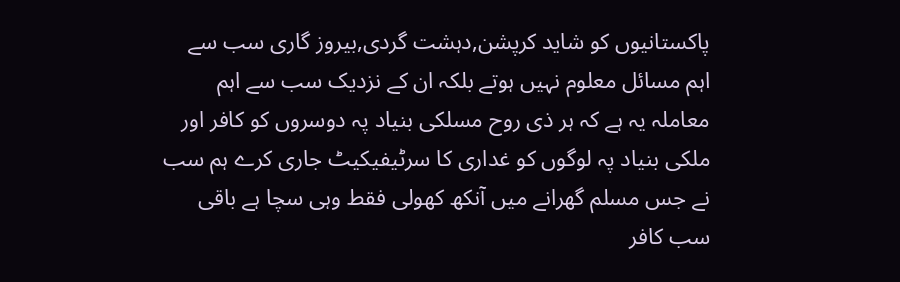پاکستانیوں کو شاید کرپشن,دہشت گردی,بیروز گاری سب سے اہم مسائل معلوم نہیں ہوتے بلکہ ان کے نزدیک سب سے اہم معاملہ یہ ہے کہ ہر ذی روح مسلکی بنیاد پہ دوسروں کو کافر اور ملکی بنیاد پہ لوگوں کو غداری کا سرٹیفیکیٹ جاری کرے ہم سب نے جس مسلم گھرانے میں آنکھ کھولی فقط وہی سچا ہے باقی سب کافر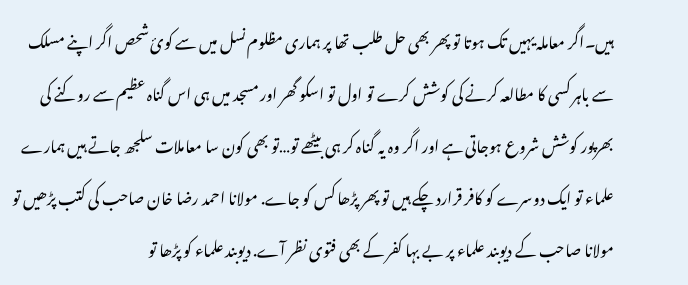ہیں۔اگر معاملہ یہیں تک ہوتا تو پھر بھی حل طلب تھا پر ہماری مظلوم نسل میں سے کوئ شحص اگر اپنے مسلک سے باہر کسی کا مطالعہ کرنے کی کوشش کرے تو اول تو اسکو گھر اور مسجد میں ہی اس گناہ عظیم سے روکنے کی بھرپور کوشش شروع ہوجاتی ہے اور اگر وہ یہ گناہ کر ہی بیٹھے تو…تو بھی کون سا معاملات سلجھ جاتے ہیں ہمارے علماء تو ایک دوسرے کو کافر قرارد چکے ہیں تو پھر پڑھا کس کو جاے. مولانا احمد رضا خان صاحب کی کتب پڑھیں تو مولانا صاحب کے دیوبند علماء پر بے بہا کفر کے بھی فتوی نظر آے. دیوبند علماء کو پڑھا تو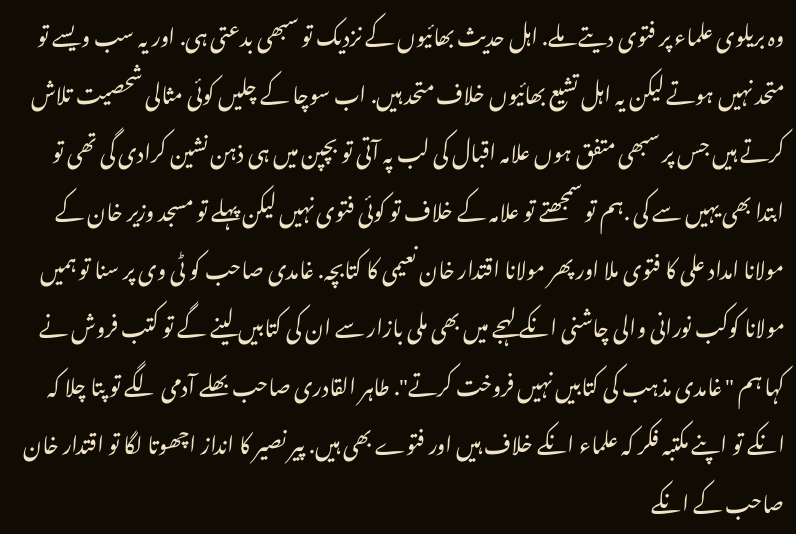وہ بریلوی علماء پر فتوی دیتے ملے. اہل حدیث بھائیوں کے نزدیک تو سبھی بدعتی ہی. اور یہ سب ویسے تو متحد نہیں ہوتے لیکن یہ اہل تشیع بھائیوں خلاف متحد ہیں. اب سوچا کے چلیں کوئی مثالی شحصیت تلاش کرتے ہیں جس پر سبھی متفق ہوں علامہ اقبال کی لب پہ آتی تو بچپن میں ہی ذہن نشین کرادی گی تھی تو ابتدا بھی یہیں سے کی .ہم تو سمجھتے تو علامہ کے خلاف تو کوئی فتوی نہیں لیکن پہلے تو مسجد وزیر خان کے مولانا امداد علی کا فتوی ملا اور پھر مولانا اقتدار خان نعیمی کا کتابچہ. غامدی صاحب کو ٹی وی پر سنا تو ہمیں مولانا کوکب نورانی والی چاشنی انکے لہجے میں بھی ملی بازار سے ان کی کتابیں لینے گے تو کتب فروش نے کہا ہم "غامدی مذہب کی کتابیں نہیں فروخت کرتے". طاہر القادری صاحب بھلے آدمی لگے تو پتا چلا کہ انکے تو اپنے مکتبہ فکر کہ علماء انکے خلاف ہیں اور فتوے بھی ہیں. پیر نصیر کا انداز اچھوتا لگا تو اقتدار خان صاحب کے انکے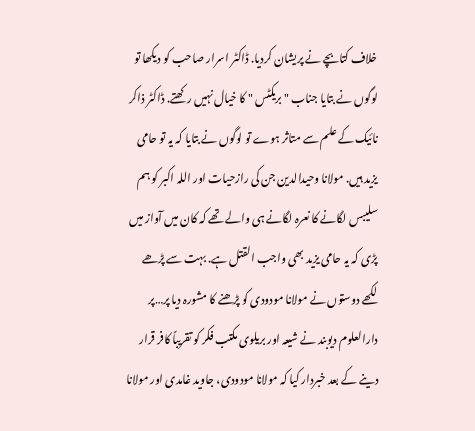خلاف کتابچے نے پریشان کردیا. ڈاکٹر اسرار صاحب کو دیکھا تو لوگوں نے بتایا جناب "بریکٹس " کا خیال نہیں رکھتے. ڈاکٹر ذاکر نائیک کے علم سے متاثر ہوے تو لوگوں نے بتایا کہ یہ تو حامی یزید ہیں. مولانا وحیدالدین جن کی رازحیات اور اللہ اکبر کو ہم سلیبس لگانے کا نعرہ لگانے ہی والے تھے کہ کان میں آواز میں پڑی کہ یہ حامی یزید بھی واجب القتل ہے. بہت سے پڑھے لکھے دوستوں نے مولانا مودودی کو پڑھنے کا مشورہ دیا پر…پر دارالعلوم دیوبند نے شیعہ اور بریلوی مکتب فکر کو تقریباً کافر قرار دینے کے بعد خبردار کیا کہ مولانا مودودی، جاوید غامدی اور مولانا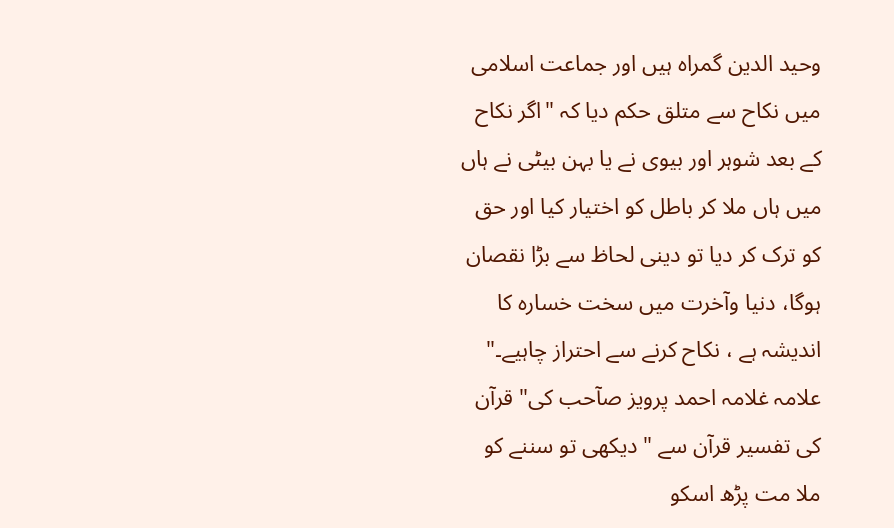وحید الدین گمراہ ہیں اور جماعت اسلامی میں نکاح سے متلق حکم دیا کہ "اگر نکاح کے بعد شوہر اور بیوی نے یا بہن بیٹی نے ہاں میں ہاں ملا کر باطل کو اختیار کیا اور حق کو ترک کر دیا تو دینی لحاظ سے بڑا نقصان ہوگا، دنیا وآخرت میں سخت خسارہ کا اندیشہ ہے ، نکاح کرنے سے احتراز چاہیے۔" علامہ غلامہ احمد پرویز صآحب کی" قرآن کی تفسیر قرآن سے " دیکھی تو سننے کو ملا مت پڑھ اسکو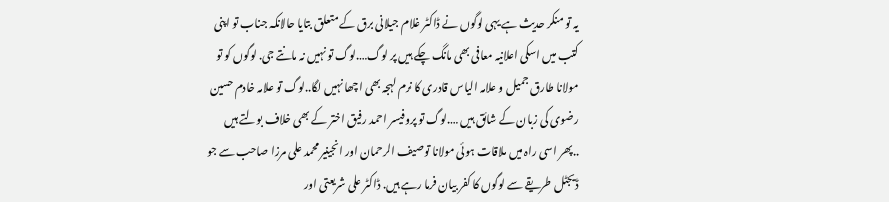یہ تو منکر حدیث ہے یہی لوگوں نے ڈاکٹر غلام جیلانی برق کے متعلق بتایا حالانکہ جناب تو اپنی کتب میں اسکی اعلانیہ معافی بھی مانگ چکے ہیں پر لوگ….لوگ تو نہیں نہ مانتے جی. لوگوں کو تو مولانا طارق جمیل و علامہ الیاس قادری کا نرم لہجہ بھی اچھا نہیں لگا..لوگ تو علامہ خادم حسین رضوی کی زبان کے شائق ہیں ….لوگ تو پروفیسر احمد رفیق اختر کے بھی خلاف بولتے ہیں ..پھر اسی راہ میں ملاقات ہوئی مولانا توصیف الرحمان اور انجینیر محمد علی مرزا صاحب سے جو ڈیجٹل طریقے سے لوگوں کا کفر بیان فرما رہے ہیں. ڈاکٹر علی شریعتی اور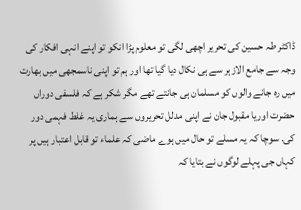ڈاکٹر طہ حسین کی تحریر اچھی لگی تو معلوم پڑا انکو تو اپنے انہی افکار کی وجہ سے جامع الازہر سے ہی نکال دیا گیا تھا اور ہم تو اپنی ناسمجھی میں بھارت میں رہ جانے والوں کو مسلمان ہی جانتے تھے مگر شکر ہے کہ فلسفی دوراں حضرت اوریا مقبول جان نے اپنی مدلل تحریروں سے ہماری یہ غلط فہمی دور کی. سوچا کہ یہ مسلے تو حال میں ہوے ماضی کہ علماء تو قابل اعتبار ہیں پر کہاں جی پہلے لوگوں نے بتایا کہ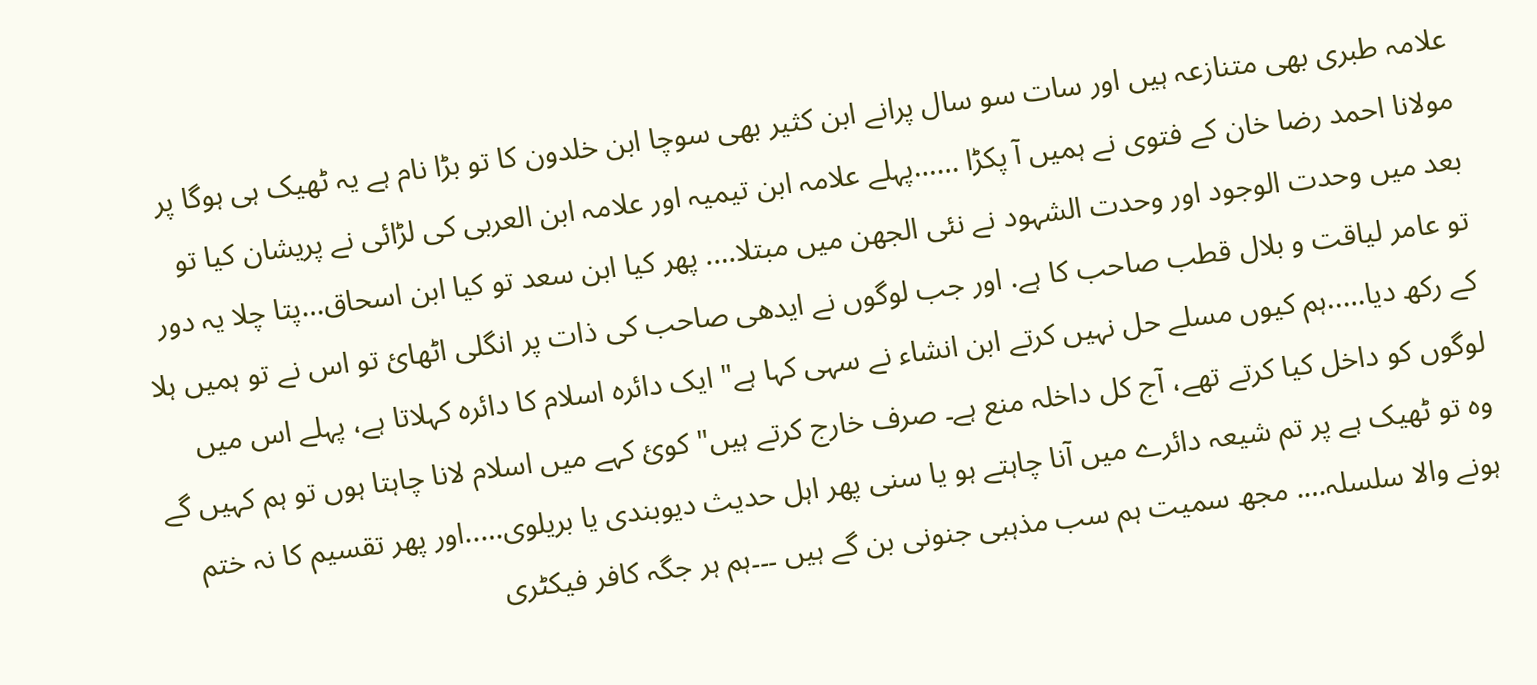علامہ طبری بھی متنازعہ ہیں اور سات سو سال پرانے ابن کثیر بھی سوچا ابن خلدون کا تو بڑا نام ہے یہ ٹھیک ہی ہوگا پر مولانا احمد رضا خان کے فتوی نے ہمیں آ پکڑا ……پہلے علامہ ابن تیمیہ اور علامہ ابن العربی کی لڑائی نے پریشان کیا تو بعد میں وحدت الوجود اور وحدت الشہود نے نئی الجھن میں مبتلا…. پھر کیا ابن سعد تو کیا ابن اسحاق…پتا چلا یہ دور تو عامر لیاقت و بلال قطب صاحب کا ہے. اور جب لوگوں نے ایدھی صاحب کی ذات پر انگلی اٹھائ تو اس نے تو ہمیں ہلا کے رکھ دیا…..ہم کیوں مسلے حل نہیں کرتے ابن انشاء نے سہی کہا ہے" ایک دائرہ اسلام کا دائرہ کہلاتا ہے، پہلے اس میں لوگوں کو داخل کیا کرتے تھے، آج کل داخلہ منع ہے۔ صرف خارج کرتے ہیں" کوئ کہے میں اسلام لانا چاہتا ہوں تو ہم کہیں گے وہ تو ٹھیک ہے پر تم شیعہ دائرے میں آنا چاہتے ہو یا سنی پھر اہل حدیث دیوبندی یا بریلوی…..اور پھر تقسیم کا نہ ختم ہونے والا سلسلہ…. مجھ سمیت ہم سب مذہبی جنونی بن گے ہیں ۔۔۔ہم ہر جگہ کافر فیکٹری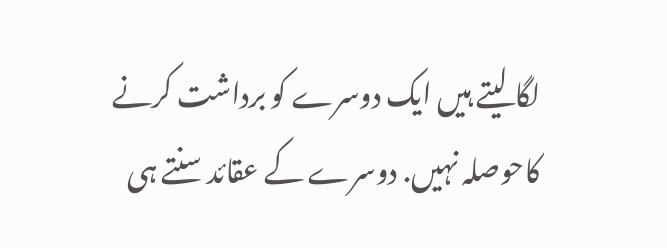لگا لیتے ہیں ایک دوسرے کو برداشت کرنے کاحوصلہ نہیں. دوسرے کے عقائد سنتے ہی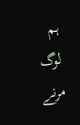ہم لوگ مرنے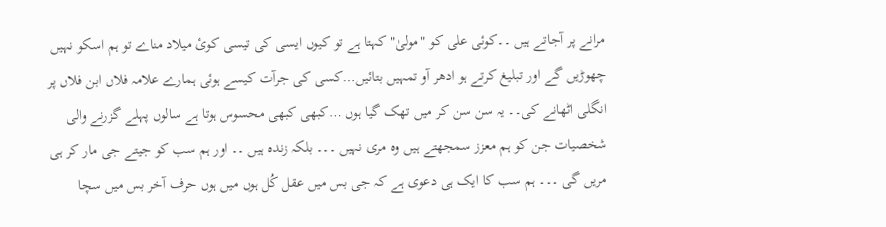مرانے پر آجاتے ہیں ۔۔کوئی علی کو "مولیٰ" کہتا ہے تو کیوں ایسی کی تیسی کوئ میلاد مناے تو ہم اسکو نہیں چھوڑیں گے اور تبلیغ کرتے ہو ادھر آو تمہیں بتائیں…کسی کی جرآت کیسے ہوئی ہمارے علامہ فلاں ابن فلاں پر انگلی اٹھانے کی۔۔ یہ سن سن کر میں تھک گیا ہوں …کبھی کبھی محسوس ہوتا ہے سالوں پہلے گزرنے والی شخصیات جن کو ہم معزز سمجھتے ہیں وہ مری نہیں ۔۔۔ بلکہ زندہ ہیں ۔۔ اور ہم سب کو جیتے جی مار کر ہی مریں گی ۔۔۔ ہم سب کا ایک ہی دعوی ہے کہ جی بس میں عقل کُل ہوں میں ہوں حرف آخر بس میں سچا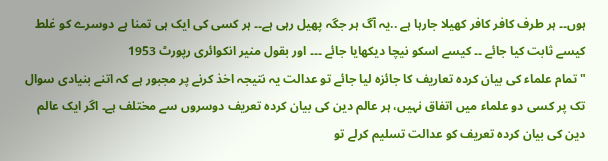ہوں۔۔ ہر طرف کافر کافر کھیلا جارہا ہے ..یہ آگ ہر جگہ پھیل رہی ہے۔۔ ہر کسی کی ایک ہی تمنا ہے دوسرے کو غلط کیسے ثابت کیا جائے ۔۔ کیسے اسکو نیچا دیکھایا جائے ۔۔۔ اور بقول منیر انکوائری رپورٹ 1953
"تمام علماء کی بیان کردہ تعاریف کا جائزہ لیا جائے تو عدالت یہ نتیجہ اخذ کرنے پر مجبور ہے کہ اتنے بنیادی سوال تک پر کسی دو علماء میں اتفاق نہیں، ہر عالم دین کی بیان کردہ تعریف دوسروں سے مختلف ہے۔ اگر ایک عالم دین کی بیان کردہ تعریف کو عدالت تسلیم کرلے تو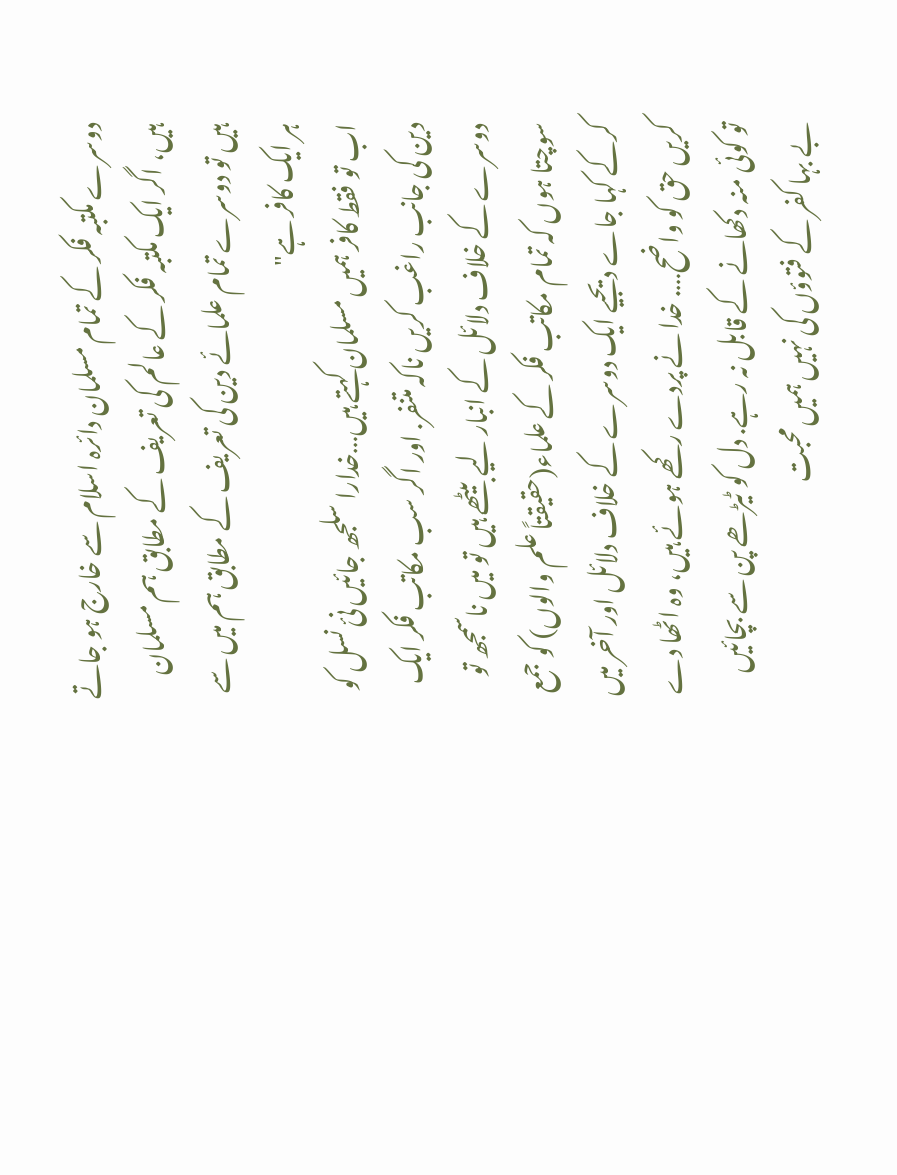دوسرے مکتبہ فکر کے تمام مسلمان دائرہ اسلام سے خارج ہو جاتے ہیں، اگر ایک مکتبہ فکر کے عالم کی تعریف کے مطابق ہم مسلمان ہیں تو دوسرے تمام علمائے دین کی تعریف کے مطابق ہم میں سے ہر ایک کافر ہے"
اب تو فقط کافر ہمیں مسلمان کہتے ہیں…خدارا سلجھ جائیں نئ نسل کو دین کی جانب راغب کریں ناکہ متنفر. اور اگر سب مکاتب فکر ایک دوسرے کے خلاف دلائل کے انبار لیے بیٹھے ہیں تو میں ناسمجھ تو سوچتا ہوں کہ تمام مکاتب فکر کے علماء(حقیقتاً علم والوں) کو جمع کرکے کہا جاے دیجیے ایک دوسرے کے خلاف دلائل اور آخر میں کریں حق کو واضح…. خدا نے پردے رکھے ہوئے ہیں، وہ اٹھا دے تو کوئی منہ دکھانے کے قابل نہ رہے. دل کو ٹیڑھے پن سے بچائیں بے بہا کفر کے فتوؤں کی نہیں ہمیں محبت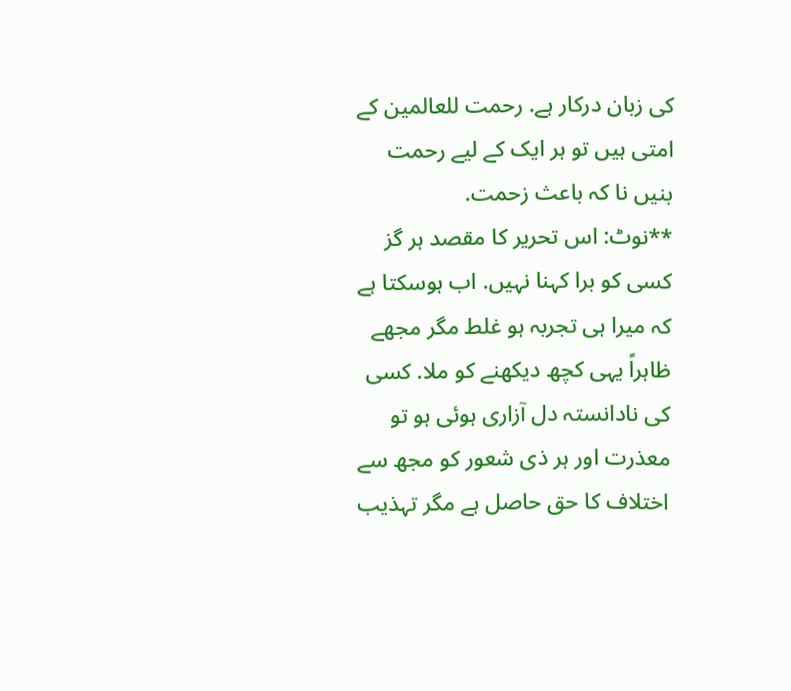کی زبان درکار ہے. رحمت للعالمین کے امتی ہیں تو ہر ایک کے لیے رحمت بنیں نا کہ باعث زحمت.
**نوٹ: اس تحریر کا مقصد ہر گز کسی کو برا کہنا نہیں. اب ہوسکتا ہے کہ میرا ہی تجربہ ہو غلط مگر مجھے ظاہراً یہی کچھ دیکھنے کو ملا. کسی کی نادانستہ دل آزاری ہوئی ہو تو معذرت اور ہر ذی شعور کو مجھ سے اختلاف کا حق حاصل ہے مگر تہذیب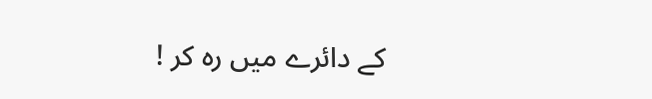کے دائرے میں رہ کر !